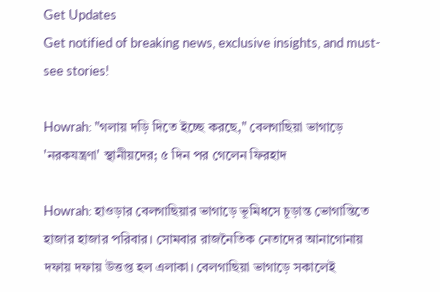Get Updates
Get notified of breaking news, exclusive insights, and must-see stories!

Howrah: "গলায় দড়ি দিতে ইচ্ছে করছে," বেলগাছিয়া ভাগাড়ে 'নরকযন্ত্রণা' স্থানীয়দের; ৫ দিন পর গেলেন ফিরহাদ

Howrah: হাওড়ার বেলগাছিয়ার ভাগাড়ে ভূমিধসে চূড়ান্ত ভোগান্তিতে হাজার হাজার পরিবার। সোমবার রাজনৈতিক নেতাদের আনাগোনায় দফায় দফায় উত্তপ্ত হল এলাকা। বেলগাছিয়া ভাগাড়ে সকালেই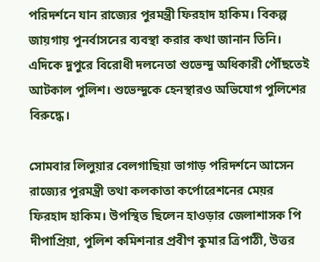পরিদর্শনে যান রাজ্যের পুরমন্ত্রী ফিরহাদ হাকিম। বিকল্প জায়গায় পুনর্বাসনের ব্যবস্থা করার কথা জানান তিনি। এদিকে দুপুরে বিরোধী দলনেতা শুভেন্দু অধিকারী পৌঁছতেই আটকাল পুলিশ। শুভেন্দুকে হেনস্থারও অভিযোগ পুলিশের বিরুদ্ধে।

সোমবার লিলুয়ার বেলগাছিয়া ভাগাড় পরিদর্শনে আসেন রাজ্যের পুরমন্ত্রী তথা কলকাতা কর্পোরেশনের মেয়র ফিরহাদ হাকিম। উপস্থিত ছিলেন হাওড়ার জেলাশাসক পি দীপাপ্রিয়া, পুলিশ কমিশনার প্রবীণ কুমার ত্রিপাঠী, উত্তর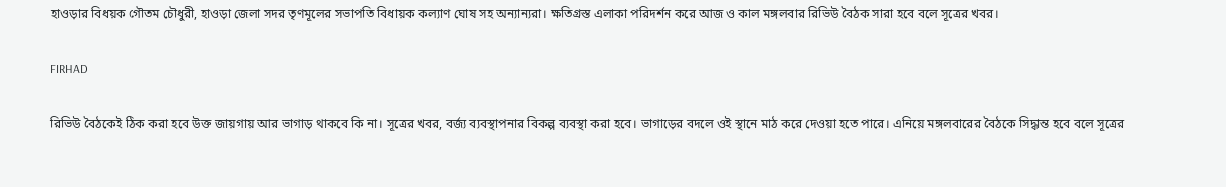হাওড়ার বিধয়ক গৌতম চৌধুরী, হাওড়া জেলা সদর তৃণমূলের সভাপতি বিধায়ক কল্যাণ ঘোষ সহ অন্যান্যরা। ক্ষতিগ্রস্ত এলাকা পরিদর্শন করে আজ ও কাল মঙ্গলবার রিভিউ বৈঠক সারা হবে বলে সূত্রের খবর।

FIRHAD

রিভিউ বৈঠকেই ঠিক করা হবে উক্ত জায়গায় আর ভাগাড় থাকবে কি না। সূত্রের খবর, বর্জ্য ব্যবস্থাপনার বিকল্প ব্যবস্থা করা হবে। ভাগাড়ের বদলে ওই স্থানে মাঠ করে দেওয়া হতে পারে। এনিয়ে মঙ্গলবারের বৈঠকে সিদ্ধান্ত হবে বলে সূত্রের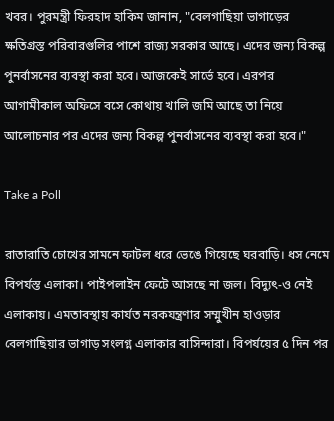খবর। পুরমন্ত্রী ফিরহাদ হাকিম জানান, "বেলগাছিয়া ভাগাড়ের ক্ষতিগ্রস্ত পরিবারগুলির পাশে রাজ্য সরকার আছে। এদের জন্য বিকল্প পুনর্বাসনের ব্যবস্থা করা হবে। আজকেই সার্ভে হবে। এরপর আগামীকাল অফিসে বসে কোথায় খালি জমি আছে তা নিয়ে আলোচনার পর এদের জন্য বিকল্প পুনর্বাসনের ব্যবস্থা করা হবে।"

Take a Poll

রাতারাতি চোখের সামনে ফাটল ধরে ভেঙে গিয়েছে ঘরবাড়ি। ধস নেমে বিপর্যস্ত এলাকা। পাইপলাইন ফেটে আসছে না জল। বিদ্যুৎ-ও নেই এলাকায়। এমতাবস্থায় কার্যত নরকযন্ত্রণার সম্মুখীন হাওড়ার বেলগাছিয়ার ভাগাড় সংলগ্ন এলাকার বাসিন্দারা। বিপর্যয়ের ৫ দিন পর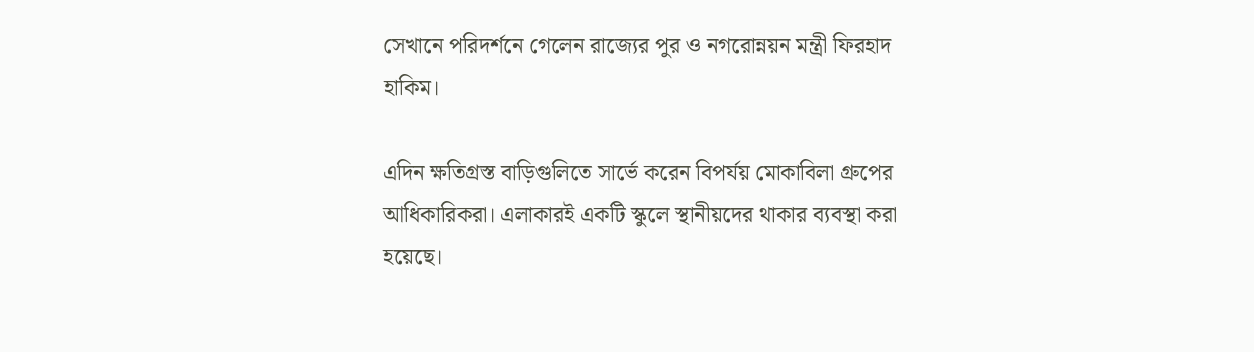সেখানে পরিদর্শনে গেলেন রাজ্যের পুর ও নগরোন্নয়ন মন্ত্রী ফিরহাদ হাকিম।

এদিন ক্ষতিগ্রস্ত বাড়িগুলিতে সার্ভে করেন বিপর্যয় মোকাবিলা গ্রুপের আধিকারিকরা। এলাকারই একটি স্কুলে স্থানীয়দের থাকার ব্যবস্থা করা হয়েছে।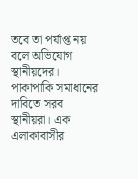তবে তা পর্যাপ্ত নয় বলে অভিযোগ স্থানীয়দের। পাকাপাকি সমাধানের দাবিতে সরব স্থানীয়রা। এক এলাকাবাসীর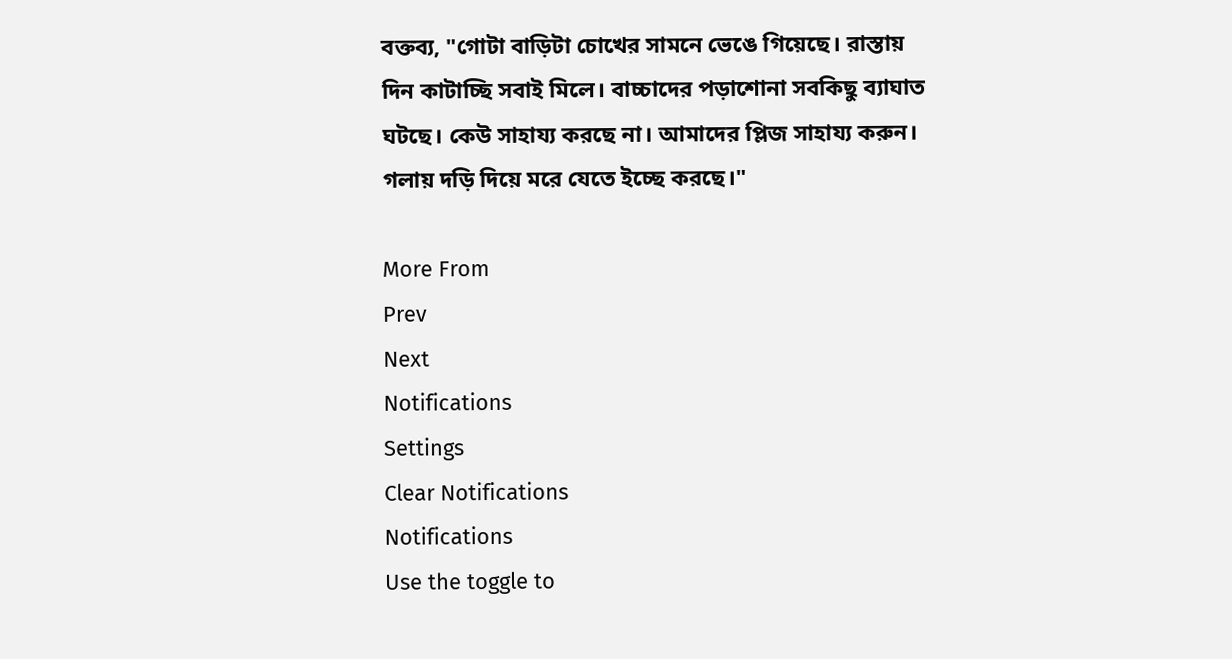বক্তব্য, "গোটা বাড়িটা চোখের সামনে ভেঙে গিয়েছে। রাস্তায় দিন কাটাচ্ছি সবাই মিলে। বাচ্চাদের পড়াশোনা সবকিছু ব্যাঘাত ঘটছে। কেউ সাহায্য করছে না। আমাদের প্লিজ সাহায্য করুন। গলায় দড়ি দিয়ে মরে যেতে ইচ্ছে করছে।"

More From
Prev
Next
Notifications
Settings
Clear Notifications
Notifications
Use the toggle to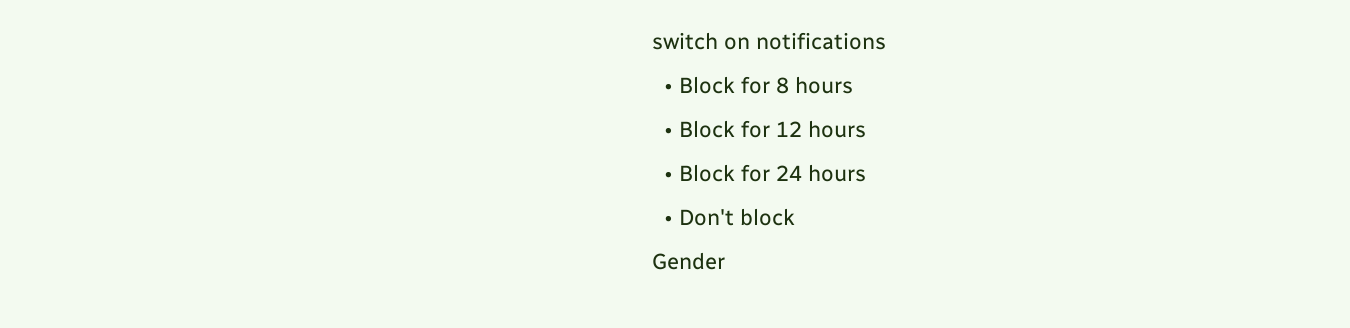switch on notifications
  • Block for 8 hours
  • Block for 12 hours
  • Block for 24 hours
  • Don't block
Gender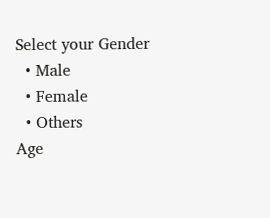Select your Gender
  • Male
  • Female
  • Others
Age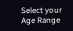Select your Age Range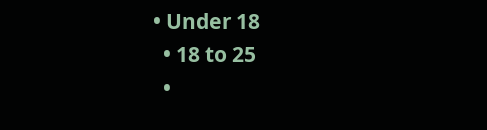• Under 18
  • 18 to 25
  •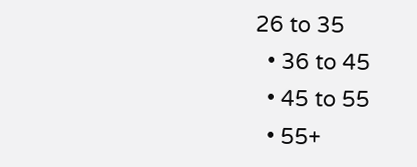26 to 35
  • 36 to 45
  • 45 to 55
  • 55+